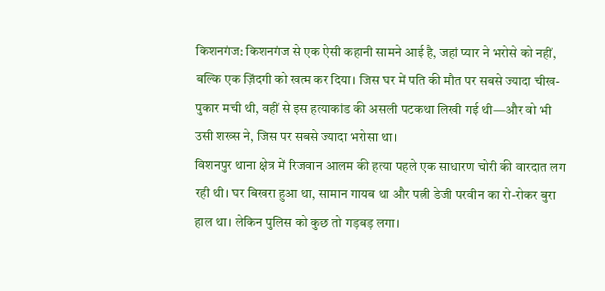किशनगंज: किशनगंज से एक ऐसी कहानी सामने आई है, जहां प्यार ने भरोसे को नहीं, बल्कि एक ज़िंदगी को खत्म कर दिया। जिस घर में पति की मौत पर सबसे ज्यादा चीख-पुकार मची थी, वहीं से इस हत्याकांड की असली पटकथा लिखी गई थी—और वो भी उसी शख्स ने, जिस पर सबसे ज्यादा भरोसा था।
विशनपुर थाना क्षेत्र में रिजवान आलम की हत्या पहले एक साधारण चोरी की वारदात लग रही थी। घर बिखरा हुआ था, सामान गायब था और पत्नी डेजी परवीन का रो-रोकर बुरा हाल था। लेकिन पुलिस को कुछ तो गड़बड़ लगा।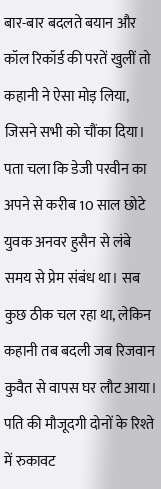बार-बार बदलते बयान और कॉल रिकॉर्ड की परतें खुलीं तो कहानी ने ऐसा मोड़ लिया, जिसने सभी को चौंका दिया।
पता चला कि डेजी परवीन का अपने से करीब 10 साल छोटे युवक अनवर हुसैन से लंबे समय से प्रेम संबंध था। सब कुछ ठीक चल रहा था, लेकिन कहानी तब बदली जब रिजवान कुवैत से वापस घर लौट आया। पति की मौजूदगी दोनों के रिश्ते में रुकावट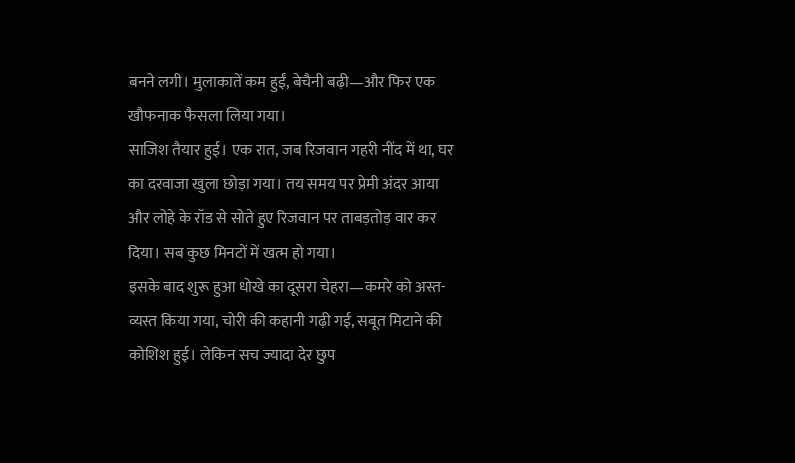बनने लगी। मुलाकातें कम हुईं, बेचैनी बढ़ी—और फिर एक खौफनाक फैसला लिया गया।
साजिश तैयार हुई। एक रात, जब रिजवान गहरी नींद में था, घर का दरवाजा खुला छोड़ा गया। तय समय पर प्रेमी अंदर आया और लोहे के रॉड से सोते हुए रिजवान पर ताबड़तोड़ वार कर दिया। सब कुछ मिनटों में खत्म हो गया।
इसके बाद शुरू हुआ धोखे का दूसरा चेहरा—कमरे को अस्त-व्यस्त किया गया, चोरी की कहानी गढ़ी गई, सबूत मिटाने की कोशिश हुई। लेकिन सच ज्यादा देर छुप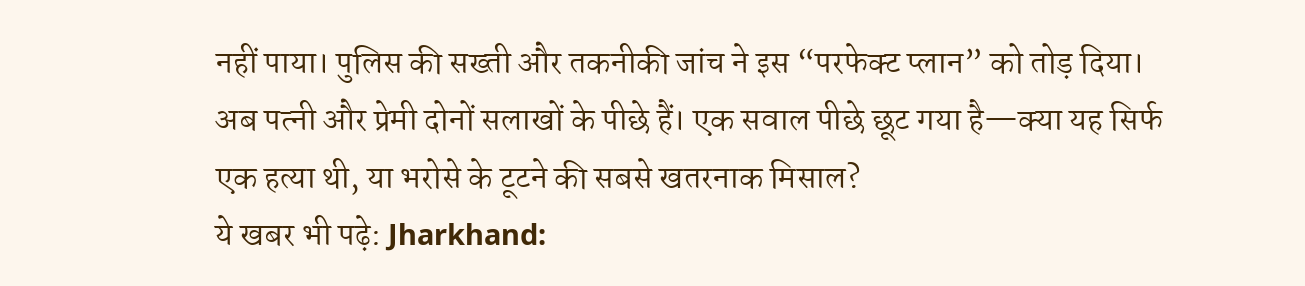नहीं पाया। पुलिस की सख्ती और तकनीकी जांच ने इस “परफेक्ट प्लान” को तोड़ दिया।
अब पत्नी और प्रेमी दोनों सलाखों के पीछे हैं। एक सवाल पीछे छूट गया है—क्या यह सिर्फ एक हत्या थी, या भरोसे के टूटने की सबसे खतरनाक मिसाल?
ये खबर भी पढ़े: Jharkhand: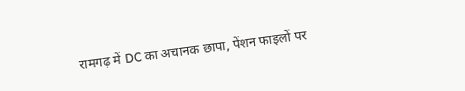रामगढ़ में DC का अचानक छापा, पेंशन फाइलों पर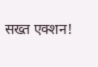सख्त एक्शन!